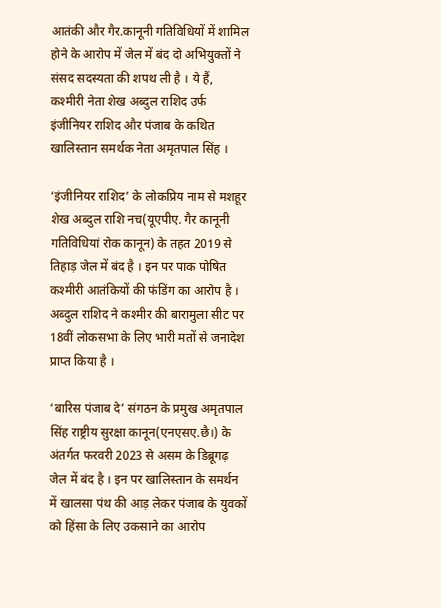आतंकी और गैर.कानूनी गतिविधियों में शामिल होने के आरोप में जेल में बंद दो अभियुक्तों ने संसद सदस्यता की शपथ ली है । ये हैं, कश्मीरी नेता शेख अब्दुल राशिद उर्फ इंजीनियर राशिद और पंजाब के कथित खालिस्तान समर्थक नेता अमृतपाल सिंह ।

‘इंजीनियर राशिद’ के लोकप्रिय नाम से मशहूर शेख अब्दुल राशि नच(यूएपीए. गैर कानूनी गतिविधियां रोक कानून) के तहत 2019 से तिहाड़ जेल में बंद है । इन पर पाक पोषित कश्मीरी आतंकियों की फंडिंग का आरोप है । अब्दुल राशिद ने कश्मीर की बारामुला सीट पर 18वीं लोकसभा के लिए भारी मतों से जनादेश प्राप्त किया है ।

‘बारिस पंजाब दे’ संगठन के प्रमुख अमृतपाल सिंह राष्ट्रीय सुरक्षा कानून(एनएसए.छै।) के अंतर्गत फरवरी 2023 से असम के डिब्रूगढ़ जेल में बंद है । इन पर खालिस्तान के समर्थन में खालसा पंथ की आड़ लेकर पंजाब के युवकों को हिंसा के लिए उकसाने का आरोप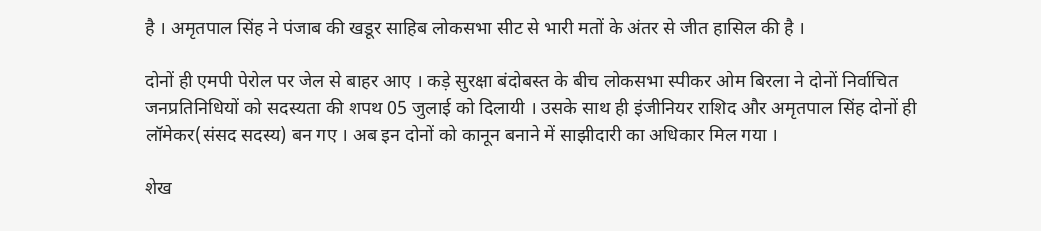है । अमृतपाल सिंह ने पंजाब की खडूर साहिब लोकसभा सीट से भारी मतों के अंतर से जीत हासिल की है ।

दोनों ही एमपी पेरोल पर जेल से बाहर आए । कड़े सुरक्षा बंदोबस्त के बीच लोकसभा स्पीकर ओम बिरला ने दोनों निर्वाचित जनप्रतिनिधियों को सदस्यता की शपथ 05 जुलाई को दिलायी । उसके साथ ही इंजीनियर राशिद और अमृतपाल सिंह दोनों ही लॉमेकर(संसद सदस्य) बन गए । अब इन दोनों को कानून बनाने में साझीदारी का अधिकार मिल गया ।

शेख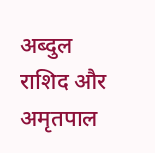अब्दुल राशिद और अमृतपाल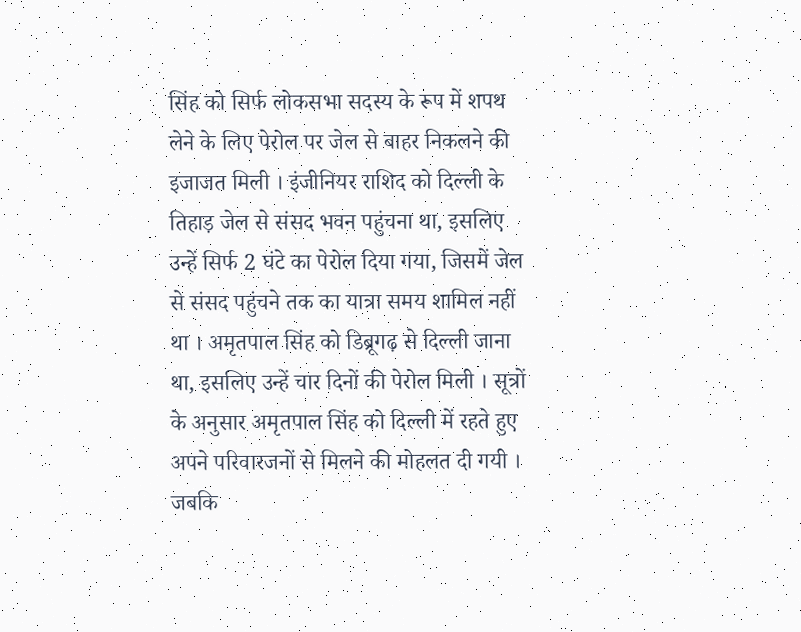सिंह को सिर्फ लोकसभा सदस्य के रूप में शपथ लेने के लिए पेरोल पर जेल से बाहर निकलने की इजाजत मिली । इंजीनियर राशिद को दिल्ली के तिहाड़ जेल से संसद भवन पहुंचना था, इसलिए उन्हें सिर्फ 2 घंटे का पेरोल दिया गया, जिसमें जेल से संसद पहुंचने तक का यात्रा समय शामिल नहीं था । अमृतपाल सिंह को डिब्रूगढ़ से दिल्ली जाना था, इसलिए उन्हें चार दिनों की पेरोल मिली । सूत्रों के अनुसार अमृतपाल सिंह को दिल्ली में रहते हुए अपने परिवारजनों से मिलने की मोहलत दी गयी । जबकि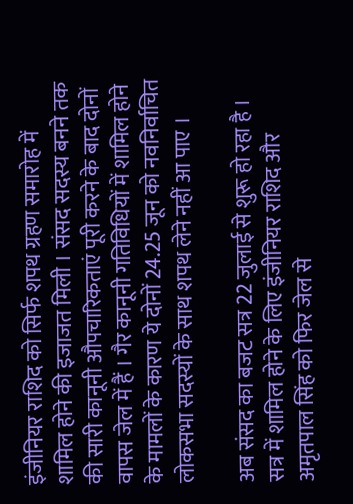इंजीनियर राशिद को सिर्फ शपथ ग्रहण समारोह में शामिल होने की इजाजत मिली । संसद सदस्य बनने तक की सारी कानूनी औपचारिकताएं पूरी करने के बाद दोनों वापस जेल में हैं । गैर कानूनी गतिविधियों में शामिल होने के मामलों के कारण ये दोनों 24.25 जून को नवनिर्वाचित लोकसभा सदस्यों के साथ शपथ लेने नहीं आ पाए ।

अब संसद का बजट सत्र 22 जुलाई से शुरू हो रहा है । सत्र में शामिल होने के लिए इंजीनियर राशिद और अमृतपाल सिंह को फिर जेल से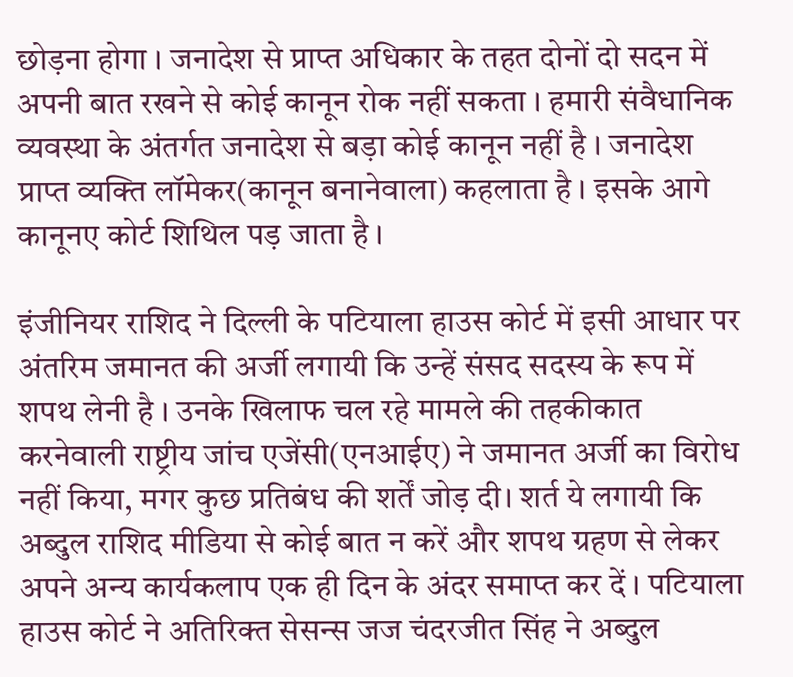छोड़ना होगा । जनादेश से प्राप्त अधिकार के तहत दोनों दो सदन में अपनी बात रखने से कोई कानून रोक नहीं सकता । हमारी संवैधानिक व्यवस्था के अंतर्गत जनादेश से बड़ा कोई कानून नहीं है । जनादेश प्राप्त व्यक्ति लॉमेकर(कानून बनानेवाला) कहलाता है । इसके आगे कानूनए कोर्ट शिथिल पड़ जाता है ।

इंजीनियर राशिद ने दिल्ली के पटियाला हाउस कोर्ट में इसी आधार पर अंतरिम जमानत की अर्जी लगायी कि उन्हें संसद सदस्य के रूप में शपथ लेनी है । उनके खिलाफ चल रहे मामले की तहकीकात करनेवाली राष्ट्रीय जांच एजेंसी(एनआईए) ने जमानत अर्जी का विरोध नहीं किया, मगर कुछ प्रतिबंध की शर्तें जोड़ दी। शर्त ये लगायी कि अब्दुल राशिद मीडिया से कोई बात न करें और शपथ ग्रहण से लेकर अपने अन्य कार्यकलाप एक ही दिन के अंदर समाप्त कर दें । पटियाला हाउस कोर्ट ने अतिरिक्त सेसन्स जज चंदरजीत सिंह ने अब्दुल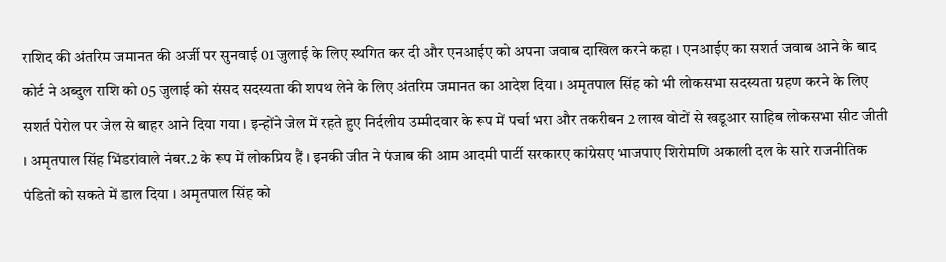राशिद की अंतरिम जमानत की अर्जी पर सुनवाई 01 जुलाई के लिए स्थगित कर दी और एनआईए को अपना जवाब दाखिल करने कहा । एनआईए का सशर्त जवाब आने के बाद कोर्ट ने अब्दुल राशि को 05 जुलाई को संसद सदस्यता की शपथ लेने के लिए अंतरिम जमानत का आदेश दिया । अमृतपाल सिंह को भी लोकसभा सदस्यता ग्रहण करने के लिए सशर्त पेरोल पर जेल से बाहर आने दिया गया । इन्होंने जेल में रहते हुए निर्दलीय उम्मीदवार के रूप में पर्चा भरा और तकरीबन 2 लाख वोटों से खडूआर साहिब लोकसभा सीट जीती । अमृतपाल सिंह भिंडरांवाले नंबर.2 के रूप में लोकप्रिय हैं । इनकी जीत ने पंजाब की आम आदमी पार्टी सरकारए कांग्रेसए भाजपाए शिरोमणि अकाली दल के सारे राजनीतिक पंडितों को सकते में डाल दिया । अमृतपाल सिंह को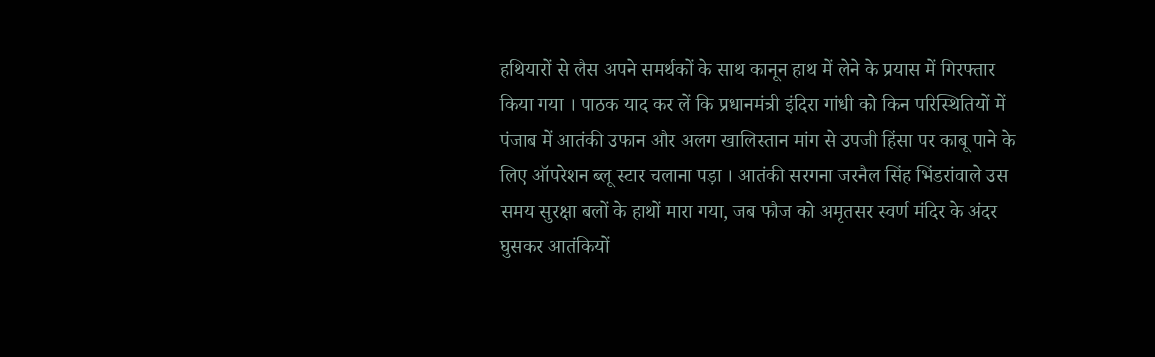हथियारों से लैस अपने समर्थकों के साथ कानून हाथ में लेने के प्रयास में गिरफ्तार किया गया । पाठक याद कर लें कि प्रधानमंत्री इंदिरा गांधी को किन परिस्थितियों में पंजाब में आतंकी उफान और अलग खालिस्तान मांग से उपजी हिंसा पर काबू पाने के लिए ऑपरेशन ब्लू स्टार चलाना पड़ा । आतंकी सरगना जरनैल सिंह भिंडरांवाले उस समय सुरक्षा बलों के हाथों मारा गया, जब फौज को अमृतसर स्वर्ण मंदिर के अंदर घुसकर आतंकियों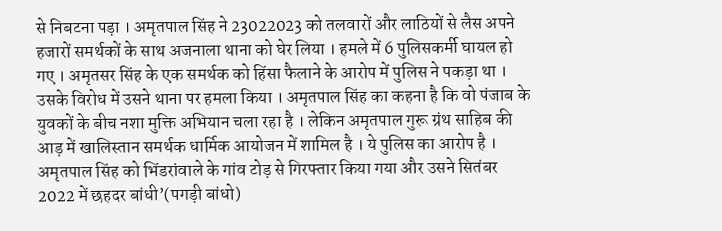से निबटना पड़ा । अमृतपाल सिंह ने 23022023 को तलवारों और लाठियों से लैस अपने हजारों समर्थकों के साथ अजनाला थाना को घेर लिया । हमले में 6 पुलिसकर्मी घायल हो गए । अमृतसर सिंह के एक समर्थक को हिंसा फैलाने के आरोप में पुलिस ने पकड़ा था । उसके विरोध में उसने थाना पर हमला किया । अमृतपाल सिंह का कहना है कि वो पंजाब के युवकों के बीच नशा मुक्ति अभियान चला रहा है । लेकिन अमृतपाल गुरू ग्रंथ साहिब की आड़ में खालिस्तान समर्थक धार्मिक आयोजन में शामिल है । ये पुलिस का आरोप है । अमृतपाल सिंह को भिंडरांवाले के गांव टोड़ से गिरफ्तार किया गया और उसने सितंबर 2022 में छहदर बांधी’(पगड़ी बांधो)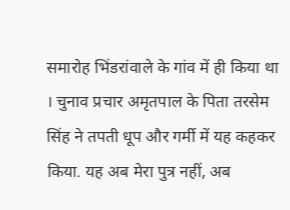समारोह भिंडरांवाले के गांव में ही किया था । चुनाव प्रचार अमृतपाल के पिता तरसेम सिंह ने तपती धूप और गर्मी में यह कहकर किया. यह अब मेरा पुत्र नहीं, अब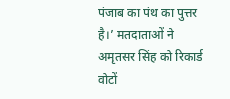पंजाब का पंथ का पुत्तर है।’ मतदाताओं ने अमृतसर सिंह को रिकार्ड वोटों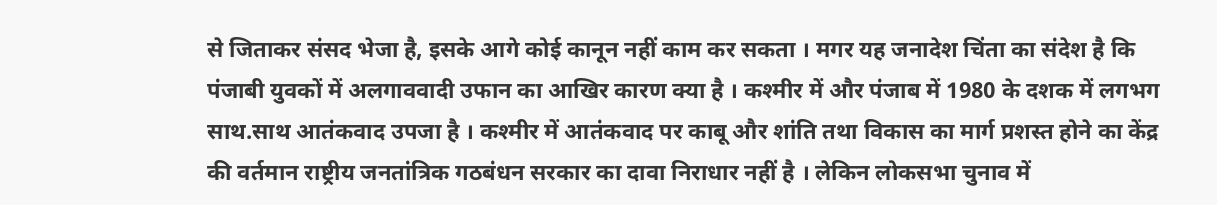से जिताकर संसद भेजा है, इसके आगे कोई कानून नहीं काम कर सकता । मगर यह जनादेश चिंता का संदेश है कि पंजाबी युवकों में अलगाववादी उफान का आखिर कारण क्या है । कश्मीर में और पंजाब में 1980 के दशक में लगभग साथ.साथ आतंकवाद उपजा है । कश्मीर में आतंकवाद पर काबू और शांति तथा विकास का मार्ग प्रशस्त होने का केंद्र की वर्तमान राष्ट्रीय जनतांत्रिक गठबंधन सरकार का दावा निराधार नहीं है । लेकिन लोकसभा चुनाव में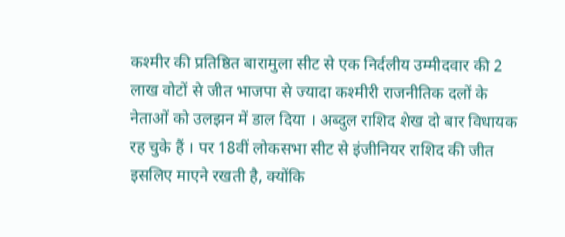कश्मीर की प्रतिष्ठित बारामुला सीट से एक निर्दलीय उम्मीदवार की 2 लाख वोटों से जीत भाजपा से ज्यादा कश्मीरी राजनीतिक दलों के नेताओं को उलझन में डाल दिया । अब्दुल राशिद शेख दो बार विधायक रह चुके हैं । पर 18वीं लोकसभा सीट से इंजीनियर राशिद की जीत इसलिए माएने रखती है, क्योंकि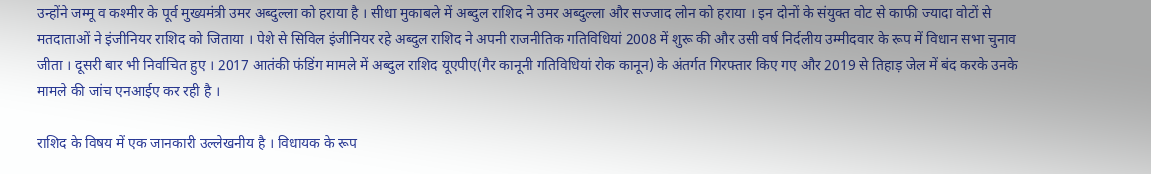उन्होंने जम्मू व कश्मीर के पूर्व मुख्यमंत्री उमर अब्दुल्ला को हराया है । सीधा मुकाबले में अब्दुल राशिद ने उमर अब्दुल्ला और सज्जाद लोन को हराया । इन दोनों के संयुक्त वोट से काफी ज्यादा वोटों से मतदाताओं ने इंजीनियर राशिद को जिताया । पेशे से सिविल इंजीनियर रहे अब्दुल राशिद ने अपनी राजनीतिक गतिविधियां 2008 में शुरू की और उसी वर्ष निर्दलीय उम्मीदवार के रूप में विधान सभा चुनाव जीता । दूसरी बार भी निर्वाचित हुए । 2017 आतंकी फंडिंग मामले में अब्दुल राशिद यूएपीए(गैर कानूनी गतिविधियां रोक कानून) के अंतर्गत गिरफ्तार किए गए और 2019 से तिहाड़ जेल में बंद करके उनके मामले की जांच एनआईए कर रही है ।

राशिद के विषय में एक जानकारी उल्लेखनीय है । विधायक के रूप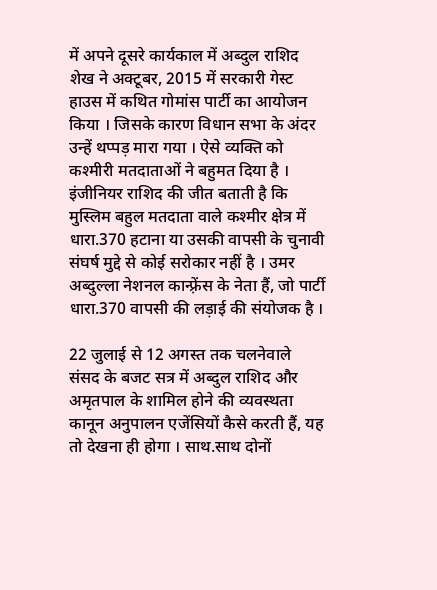में अपने दूसरे कार्यकाल में अब्दुल राशिद शेख ने अक्टूबर, 2015 में सरकारी गेस्ट हाउस में कथित गोमांस पार्टी का आयोजन किया । जिसके कारण विधान सभा के अंदर उन्हें थप्पड़ मारा गया । ऐसे व्यक्ति को कश्मीरी मतदाताओं ने बहुमत दिया है । इंजीनियर राशिद की जीत बताती है कि मुस्लिम बहुल मतदाता वाले कश्मीर क्षेत्र में धारा.370 हटाना या उसकी वापसी के चुनावी संघर्ष मुद्दे से कोई सरोकार नहीं है । उमर अब्दुल्ला नेशनल कान्फ़्रेंस के नेता हैं, जो पार्टी धारा.370 वापसी की लड़ाई की संयोजक है ।

22 जुलाई से 12 अगस्त तक चलनेवाले संसद के बजट सत्र में अब्दुल राशिद और अमृतपाल के शामिल होने की व्यवस्थता कानून अनुपालन एजेंसियों कैसे करती हैं, यह तो देखना ही होगा । साथ.साथ दोनों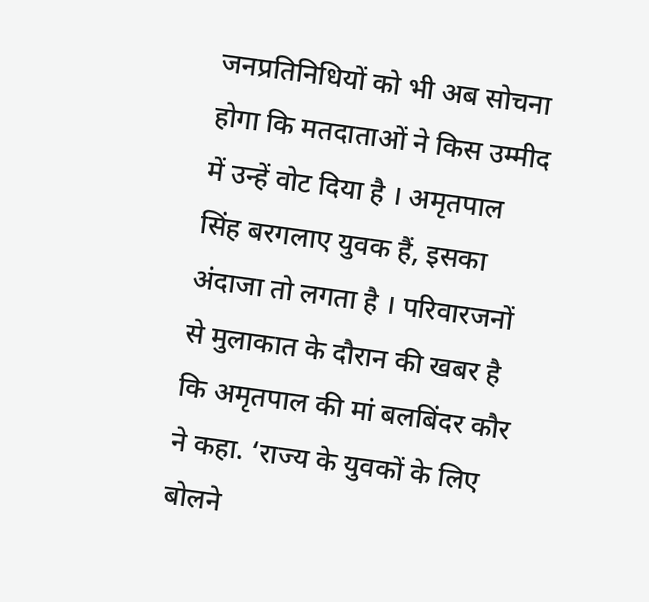जनप्रतिनिधियों को भी अब सोचना होगा कि मतदाताओं ने किस उम्मीद में उन्हें वोट दिया है । अमृतपाल सिंह बरगलाए युवक हैं, इसका अंदाजा तो लगता है । परिवारजनों से मुलाकात के दौरान की खबर है कि अमृतपाल की मां बलबिंदर कौर ने कहा. ‘राज्य के युवकों के लिए बोलने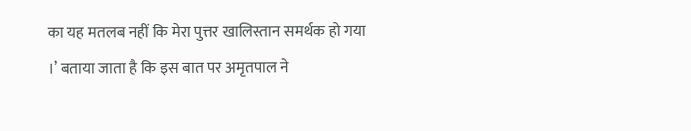का यह मतलब नहीं कि मेरा पुत्तर खालिस्तान समर्थक हो गया ।’ बताया जाता है कि इस बात पर अमृतपाल ने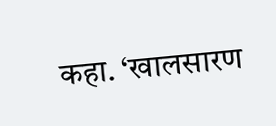कहा. ‘खालसारण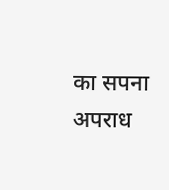का सपना अपराध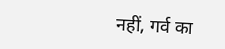नहीं, गर्व का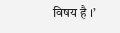विषय है ।’